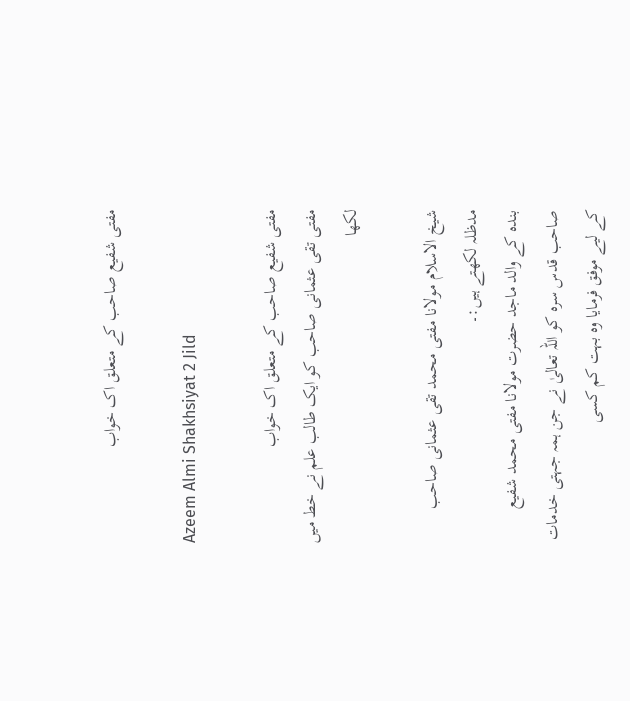مفتی شفیع صاحب کے متعلق اک خواب

Azeem Almi Shakhsiyat 2 Jild

مفتی شفیع صاحب کے متعلق اک خواب
مفتی تقی عثمانی صاحب کو ایک طالب علم نے خط میں لکھا

شیخ الاسلام مولانا مفتی محمد تقی عثمانی صاحب مدظلہ لکھتے ہیں:۔
بندہ کے والد ماجد حضرت مولانا مفتی محمد شفیع صاحب قدس سرہ کو اللہ تعالیٰ نے جن ہمہ جہتی خدمات کے لیے موفق فرمایا وہ بہت کم کسی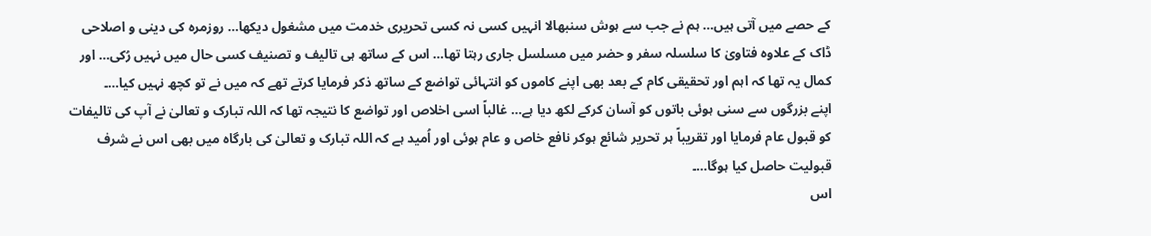کے حصے میں آتی ہیں… ہم نے جب سے ہوش سنبھالا انہیں کسی نہ کسی تحریری خدمت میں مشغول دیکھا… روزمرہ کی دینی و اصلاحی ڈاک کے علاوہ فتاویٰ کا سلسلہ سفر و حضر میں مسلسل جاری رہتا تھا… اس کے ساتھ ہی تالیف و تصنیف کسی حال میں نہیں رُکی… اور کمال یہ تھا کہ اہم اور تحقیقی کام کے بعد بھی اپنے کاموں کو انتہائی تواضع کے ساتھ ذکر فرمایا کرتے تھے کہ میں نے تو کچھ نہیں کیا…۔
اپنے بزرگوں سے سنی ہوئی باتوں کو آسان کرکے لکھ دیا ہے… غالباً اسی اخلاص اور تواضع کا نتیجہ تھا کہ اللہ تبارک و تعالیٰ نے آپ کی تالیفات کو قبول عام فرمایا اور تقریباً ہر تحریر شائع ہوکر نافع خاص و عام ہوئی اور اُمید ہے کہ اللہ تبارک و تعالیٰ کی بارگاہ میں بھی اس نے شرف قبولیت حاصل کیا ہوگا…۔
اس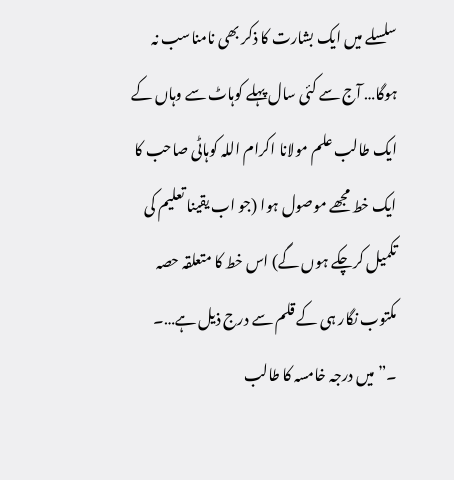سلسلے میں ایک بشارت کا ذکر بھی نامناسب نہ ہوگا… آج سے کئی سال پہلے کوہاٹ سے وہاں کے ایک طالب علم مولانا اکرام اللہ کوہاٹی صاحب کا ایک خط مجھے موصول ہوا (جو اب یقینا تعلیم کی تکمیل کرچکے ہوں گے) اس خط کا متعلقہ حصہ مکتوب نگار ہی کے قلم سے درج ذیل ہے…۔
۔”میں درجہ خامسہ کا طالب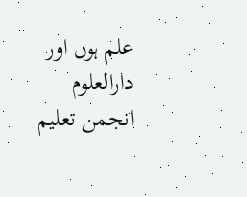علم ہوں اور دارالعلوم انجمن تعلیم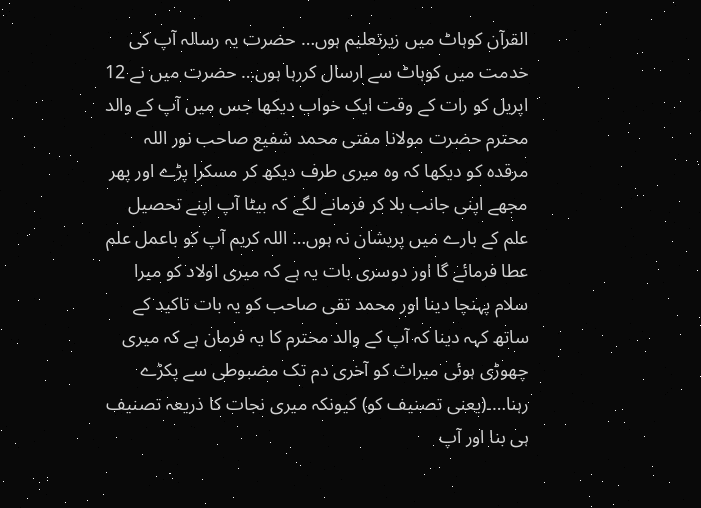القرآن کوہاٹ میں زیرتعلیم ہوں… حضرت یہ رسالہ آپ کی خدمت میں کوہاٹ سے ارسال کررہا ہوں… حضرت میں نے 12 اپریل کو رات کے وقت ایک خواب دیکھا جس میں آپ کے والد محترم حضرت مولانا مفتی محمد شفیع صاحب نور اللہ مرقدہ کو دیکھا کہ وہ میری طرف دیکھ کر مسکرا پڑے اور پھر مجھے اپنی جانب بلا کر فرمانے لگے کہ بیٹا آپ اپنے تحصیل علم کے بارے میں پریشان نہ ہوں… اللہ کریم آپ کو باعمل علم عطا فرمائے گا اور دوسری بات یہ ہے کہ میری اولاد کو میرا سلام پہنچا دینا اور محمد تقی صاحب کو یہ بات تاکید کے ساتھ کہہ دینا کہ آپ کے والد محترم کا یہ فرمان ہے کہ میری چھوڑی ہوئی میراث کو آخری دم تک مضبوطی سے پکڑے رہنا…۔(یعنی تصنیف کو) کیونکہ میری نجات کا ذریعہ تصنیف ہی بنا اور آپ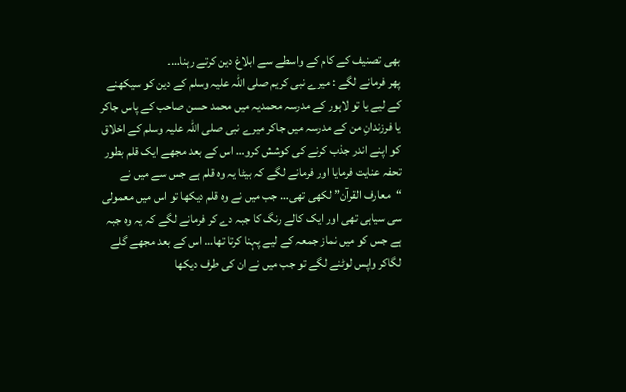بھی تصنیف کے کام کے واسطے سے ابلاغ دین کرتے رہنا…۔
پھر فرمانے لگے : میرے نبی کریم صلی اللہ علیہ وسلم کے دین کو سیکھنے کے لیے یا تو لاہور کے مدرسہ محمدیہ میں محمد حسن صاحب کے پاس جاکر یا فرزندانِ من کے مدرسہ میں جاکر میرے نبی صلی اللہ علیہ وسلم کے اخلاق کو اپنے اندر جذب کرنے کی کوشش کرو… اس کے بعد مجھے ایک قلم بطور تحفہ عنایت فرمایا اور فرمانے لگے کہ بیٹا یہ وہ قلم ہے جس سے میں نے “معارف القرآن” لکھی تھی… جب میں نے وہ قلم دیکھا تو اس میں معمولی سی سیاہی تھی اور ایک کالے رنگ کا جبہ دے کر فرمانے لگے کہ یہ وہ جبہ ہے جس کو میں نماز جمعہ کے لیے پہنا کرتا تھا… اس کے بعد مجھے گلے لگاکر واپس لوٹنے لگے تو جب میں نے ان کی طرف دیکھا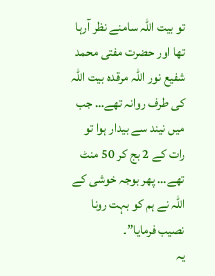تو بیت اللہ سامنے نظر آرہا تھا اور حضرت مفتی محمد شفیع نور اللہ مرقدہ بیت اللہ کی طرف روانہ تھے… جب میں نیند سے بیدار ہوا تو رات کے 2 بج کر 50 منٹ تھے… پھر بوجہ خوشی کے اللہ نے ہم کو بہت رونا نصیب فرمایا”۔
یہ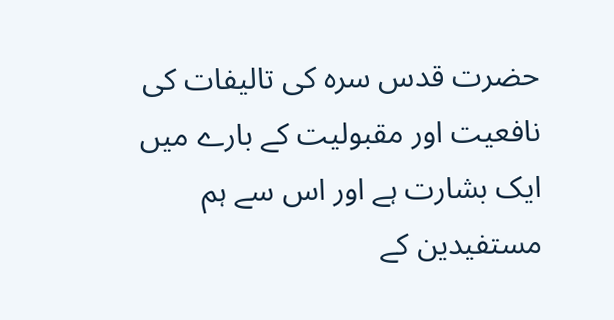حضرت قدس سرہ کی تالیفات کی نافعیت اور مقبولیت کے بارے میں ایک بشارت ہے اور اس سے ہم مستفیدین کے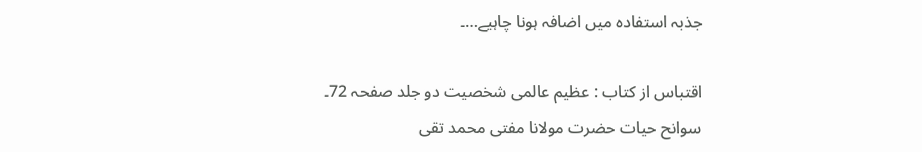جذبہ استفادہ میں اضافہ ہونا چاہیے…۔

اقتباس از کتاب : عظیم عالمی شخصیت دو جلد صفحہ 72۔
سوانح حیات حضرت مولانا مفتی محمد تقی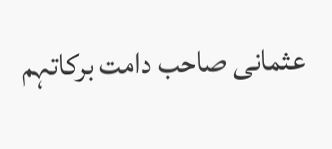عثمانی صاحب دامت برکاتہم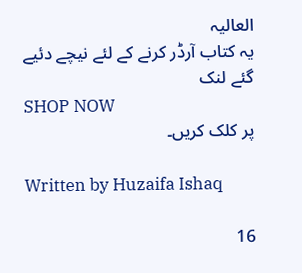العالیہ
یہ کتاب آرڈر کرنے کے لئے نیچے دئیے گئے لنک
SHOP NOW
پر کلک کریں۔

Written by Huzaifa Ishaq

16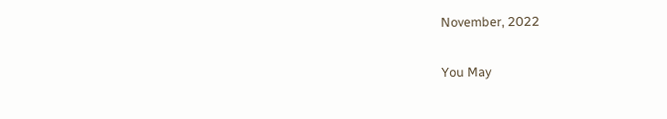November, 2022

You May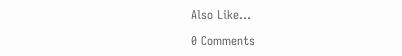Also Like…

0 Comments